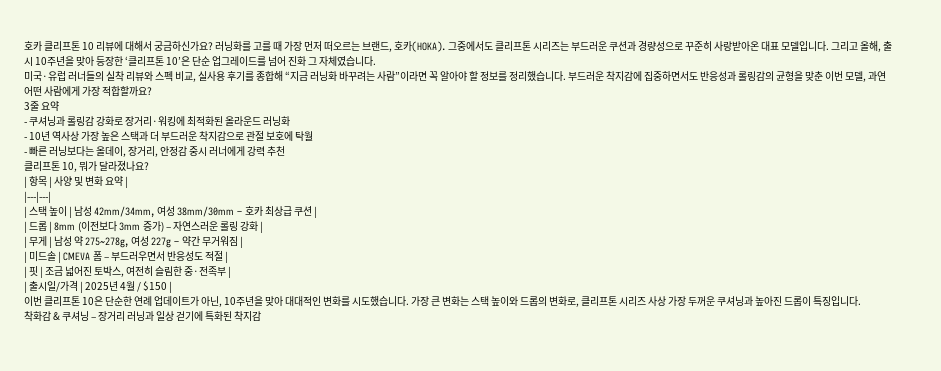호카 클리프톤 10 리뷰에 대해서 궁금하신가요? 러닝화를 고를 때 가장 먼저 떠오르는 브랜드, 호카(HOKA). 그중에서도 클리프톤 시리즈는 부드러운 쿠션과 경량성으로 꾸준히 사랑받아온 대표 모델입니다. 그리고 올해, 출시 10주년을 맞아 등장한 ‘클리프톤 10’은 단순 업그레이드를 넘어 진화 그 자체였습니다.
미국·유럽 러너들의 실착 리뷰와 스펙 비교, 실사용 후기를 종합해 “지금 러닝화 바꾸려는 사람”이라면 꼭 알아야 할 정보를 정리했습니다. 부드러운 착지감에 집중하면서도 반응성과 롤링감의 균형을 맞춘 이번 모델, 과연 어떤 사람에게 가장 적합할까요?
3줄 요약
- 쿠셔닝과 롤링감 강화로 장거리·워킹에 최적화된 올라운드 러닝화
- 10년 역사상 가장 높은 스택과 더 부드러운 착지감으로 관절 보호에 탁월
- 빠른 러닝보다는 올데이, 장거리, 안정감 중시 러너에게 강력 추천
클리프톤 10, 뭐가 달라졌나요?
| 항목 | 사양 및 변화 요약 |
|---|---|
| 스택 높이 | 남성 42mm/34mm, 여성 38mm/30mm – 호카 최상급 쿠션 |
| 드롭 | 8mm (이전보다 3mm 증가) – 자연스러운 롤링 강화 |
| 무게 | 남성 약 275~278g, 여성 227g – 약간 무거워짐 |
| 미드솔 | CMEVA 폼 – 부드러우면서 반응성도 적절 |
| 핏 | 조금 넓어진 토박스, 여전히 슬림한 중·전족부 |
| 출시일/가격 | 2025년 4월 / $150 |
이번 클리프톤 10은 단순한 연례 업데이트가 아닌, 10주년을 맞아 대대적인 변화를 시도했습니다. 가장 큰 변화는 스택 높이와 드롭의 변화로, 클리프톤 시리즈 사상 가장 두꺼운 쿠셔닝과 높아진 드롭이 특징입니다.
착화감 & 쿠셔닝 – 장거리 러닝과 일상 걷기에 특화된 착지감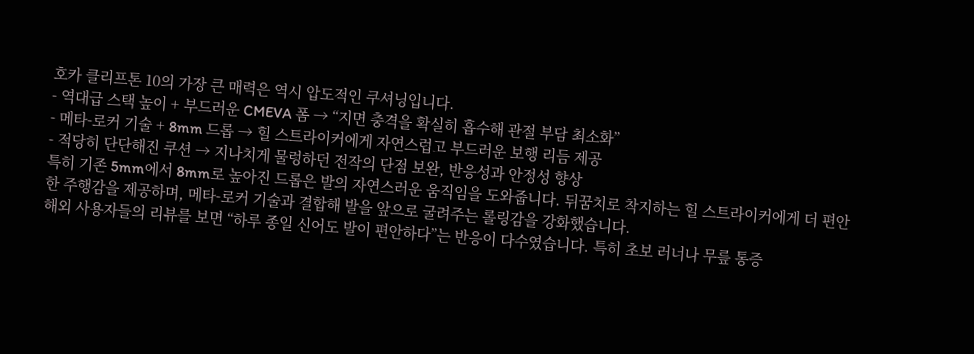호카 클리프톤 10의 가장 큰 매력은 역시 압도적인 쿠셔닝입니다.
- 역대급 스택 높이 + 부드러운 CMEVA 폼 → “지면 충격을 확실히 흡수해 관절 부담 최소화”
- 메타-로커 기술 + 8mm 드롭 → 힐 스트라이커에게 자연스럽고 부드러운 보행 리듬 제공
- 적당히 단단해진 쿠션 → 지나치게 물렁하던 전작의 단점 보완, 반응성과 안정성 향상
특히 기존 5mm에서 8mm로 높아진 드롭은 발의 자연스러운 움직임을 도와줍니다. 뒤꿈치로 착지하는 힐 스트라이커에게 더 편안한 주행감을 제공하며, 메타-로커 기술과 결합해 발을 앞으로 굴려주는 롤링감을 강화했습니다.
해외 사용자들의 리뷰를 보면 “하루 종일 신어도 발이 편안하다”는 반응이 다수였습니다. 특히 초보 러너나 무릎 통증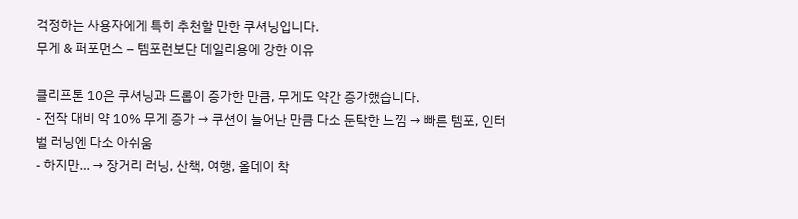걱정하는 사용자에게 특히 추천할 만한 쿠셔닝입니다.
무게 & 퍼포먼스 – 템포런보단 데일리용에 강한 이유

클리프톤 10은 쿠셔닝과 드롭이 증가한 만큼, 무게도 약간 증가했습니다.
- 전작 대비 약 10% 무게 증가 → 쿠션이 늘어난 만큼 다소 둔탁한 느낌 → 빠른 템포, 인터벌 러닝엔 다소 아쉬움
- 하지만… → 장거리 러닝, 산책, 여행, 올데이 착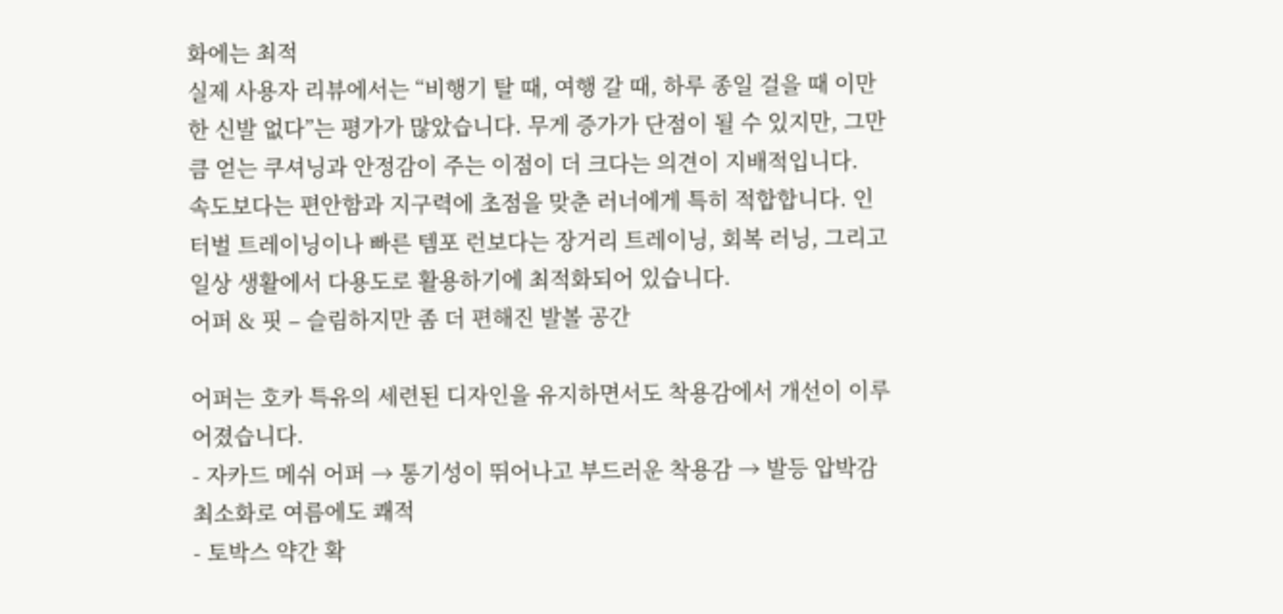화에는 최적
실제 사용자 리뷰에서는 “비행기 탈 때, 여행 갈 때, 하루 종일 걸을 때 이만한 신발 없다”는 평가가 많았습니다. 무게 증가가 단점이 될 수 있지만, 그만큼 얻는 쿠셔닝과 안정감이 주는 이점이 더 크다는 의견이 지배적입니다.
속도보다는 편안함과 지구력에 초점을 맞춘 러너에게 특히 적합합니다. 인터벌 트레이닝이나 빠른 템포 런보다는 장거리 트레이닝, 회복 러닝, 그리고 일상 생활에서 다용도로 활용하기에 최적화되어 있습니다.
어퍼 & 핏 – 슬림하지만 좀 더 편해진 발볼 공간

어퍼는 호카 특유의 세련된 디자인을 유지하면서도 착용감에서 개선이 이루어졌습니다.
- 자카드 메쉬 어퍼 → 통기성이 뛰어나고 부드러운 착용감 → 발등 압박감 최소화로 여름에도 쾌적
- 토박스 약간 확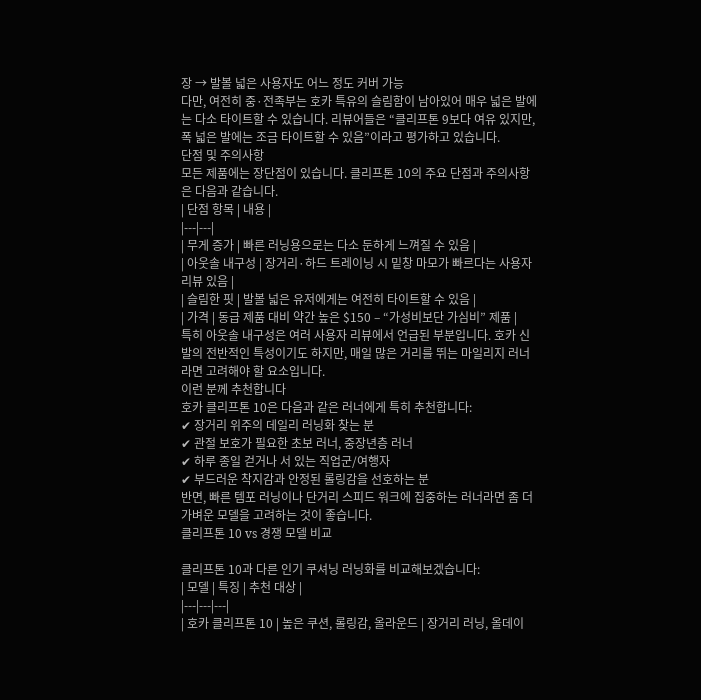장 → 발볼 넓은 사용자도 어느 정도 커버 가능
다만, 여전히 중·전족부는 호카 특유의 슬림함이 남아있어 매우 넓은 발에는 다소 타이트할 수 있습니다. 리뷰어들은 “클리프톤 9보다 여유 있지만, 폭 넓은 발에는 조금 타이트할 수 있음”이라고 평가하고 있습니다.
단점 및 주의사항
모든 제품에는 장단점이 있습니다. 클리프톤 10의 주요 단점과 주의사항은 다음과 같습니다.
| 단점 항목 | 내용 |
|---|---|
| 무게 증가 | 빠른 러닝용으로는 다소 둔하게 느껴질 수 있음 |
| 아웃솔 내구성 | 장거리·하드 트레이닝 시 밑창 마모가 빠르다는 사용자 리뷰 있음 |
| 슬림한 핏 | 발볼 넓은 유저에게는 여전히 타이트할 수 있음 |
| 가격 | 동급 제품 대비 약간 높은 $150 – “가성비보단 가심비” 제품 |
특히 아웃솔 내구성은 여러 사용자 리뷰에서 언급된 부분입니다. 호카 신발의 전반적인 특성이기도 하지만, 매일 많은 거리를 뛰는 마일리지 러너라면 고려해야 할 요소입니다.
이런 분께 추천합니다
호카 클리프톤 10은 다음과 같은 러너에게 특히 추천합니다:
✔ 장거리 위주의 데일리 러닝화 찾는 분
✔ 관절 보호가 필요한 초보 러너, 중장년층 러너
✔ 하루 종일 걷거나 서 있는 직업군/여행자
✔ 부드러운 착지감과 안정된 롤링감을 선호하는 분
반면, 빠른 템포 러닝이나 단거리 스피드 워크에 집중하는 러너라면 좀 더 가벼운 모델을 고려하는 것이 좋습니다.
클리프톤 10 vs 경쟁 모델 비교

클리프톤 10과 다른 인기 쿠셔닝 러닝화를 비교해보겠습니다:
| 모델 | 특징 | 추천 대상 |
|---|---|---|
| 호카 클리프톤 10 | 높은 쿠션, 롤링감, 올라운드 | 장거리 러닝, 올데이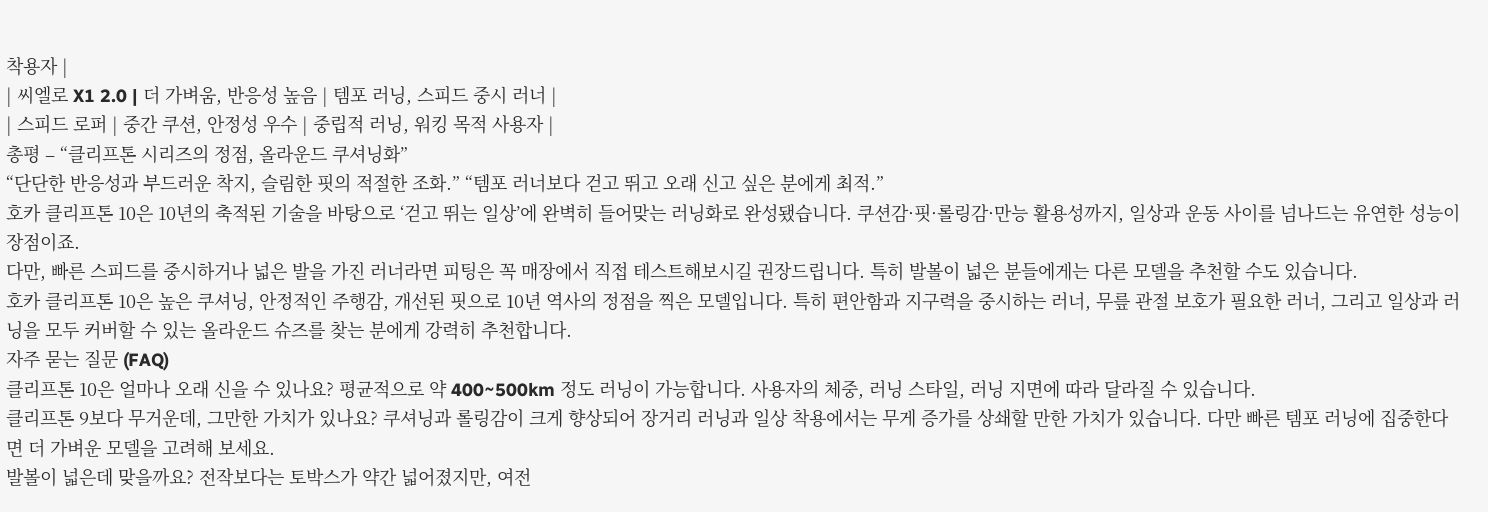착용자 |
| 씨엘로 X1 2.0 | 더 가벼움, 반응성 높음 | 템포 러닝, 스피드 중시 러너 |
| 스피드 로퍼 | 중간 쿠션, 안정성 우수 | 중립적 러닝, 워킹 목적 사용자 |
총평 – “클리프톤 시리즈의 정점, 올라운드 쿠셔닝화”
“단단한 반응성과 부드러운 착지, 슬림한 핏의 적절한 조화.” “템포 러너보다 걷고 뛰고 오래 신고 싶은 분에게 최적.”
호카 클리프톤 10은 10년의 축적된 기술을 바탕으로 ‘걷고 뛰는 일상’에 완벽히 들어맞는 러닝화로 완성됐습니다. 쿠션감·핏·롤링감·만능 활용성까지, 일상과 운동 사이를 넘나드는 유연한 성능이 장점이죠.
다만, 빠른 스피드를 중시하거나 넓은 발을 가진 러너라면 피팅은 꼭 매장에서 직접 테스트해보시길 권장드립니다. 특히 발볼이 넓은 분들에게는 다른 모델을 추천할 수도 있습니다.
호카 클리프톤 10은 높은 쿠셔닝, 안정적인 주행감, 개선된 핏으로 10년 역사의 정점을 찍은 모델입니다. 특히 편안함과 지구력을 중시하는 러너, 무릎 관절 보호가 필요한 러너, 그리고 일상과 러닝을 모두 커버할 수 있는 올라운드 슈즈를 찾는 분에게 강력히 추천합니다.
자주 묻는 질문 (FAQ)
클리프톤 10은 얼마나 오래 신을 수 있나요? 평균적으로 약 400~500km 정도 러닝이 가능합니다. 사용자의 체중, 러닝 스타일, 러닝 지면에 따라 달라질 수 있습니다.
클리프톤 9보다 무거운데, 그만한 가치가 있나요? 쿠셔닝과 롤링감이 크게 향상되어 장거리 러닝과 일상 착용에서는 무게 증가를 상쇄할 만한 가치가 있습니다. 다만 빠른 템포 러닝에 집중한다면 더 가벼운 모델을 고려해 보세요.
발볼이 넓은데 맞을까요? 전작보다는 토박스가 약간 넓어졌지만, 여전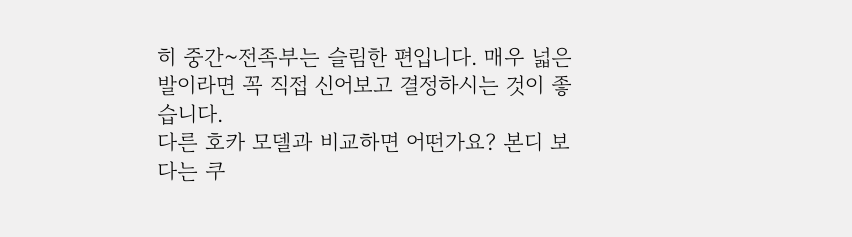히 중간~전족부는 슬림한 편입니다. 매우 넓은 발이라면 꼭 직접 신어보고 결정하시는 것이 좋습니다.
다른 호카 모델과 비교하면 어떤가요? 본디 보다는 쿠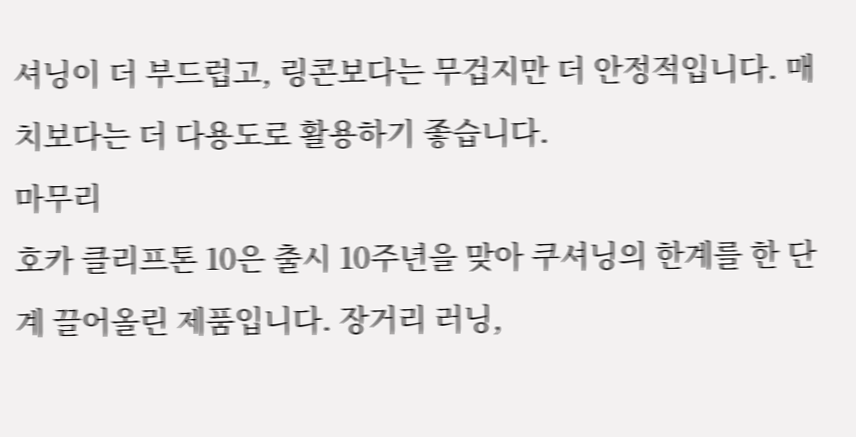셔닝이 더 부드럽고, 링콘보다는 무겁지만 더 안정적입니다. 매치보다는 더 다용도로 활용하기 좋습니다.
마무리
호카 클리프톤 10은 출시 10주년을 맞아 쿠셔닝의 한계를 한 단계 끌어올린 제품입니다. 장거리 러닝,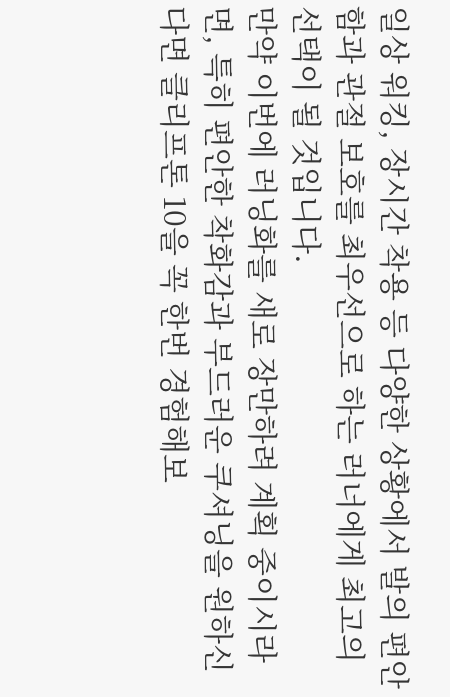일상 워킹, 장시간 착용 등 다양한 상황에서 발의 편안함과 관절 보호를 최우선으로 하는 러너에게 최고의 선택이 될 것입니다.
만약 이번에 러닝화를 새로 장만하려 계획 중이시라면, 특히 편안한 착화감과 부드러운 쿠셔닝을 원하신다면 클리프톤 10을 꼭 한번 경험해보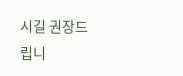시길 권장드립니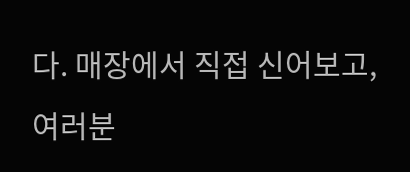다. 매장에서 직접 신어보고, 여러분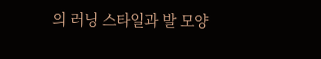의 러닝 스타일과 발 모양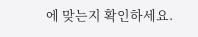에 맞는지 확인하세요.